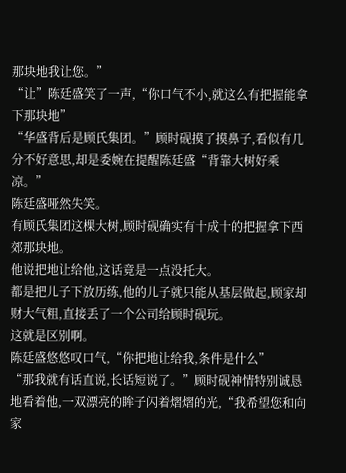那块地我让您。”
“让”陈廷盛笑了一声,“你口气不小,就这么有把握能拿下那块地”
“华盛背后是顾氏集团。”顾时砚摸了摸鼻子,看似有几分不好意思,却是委婉在提醒陈廷盛“背靠大树好乘凉。”
陈廷盛哑然失笑。
有顾氏集团这棵大树,顾时砚确实有十成十的把握拿下西郊那块地。
他说把地让给他,这话竟是一点没托大。
都是把儿子下放历练,他的儿子就只能从基层做起,顾家却财大气粗,直接丢了一个公司给顾时砚玩。
这就是区别啊。
陈廷盛悠悠叹口气,“你把地让给我,条件是什么”
“那我就有话直说,长话短说了。”顾时砚神情特别诚恳地看着他,一双漂亮的眸子闪着熠熠的光,“我希望您和向家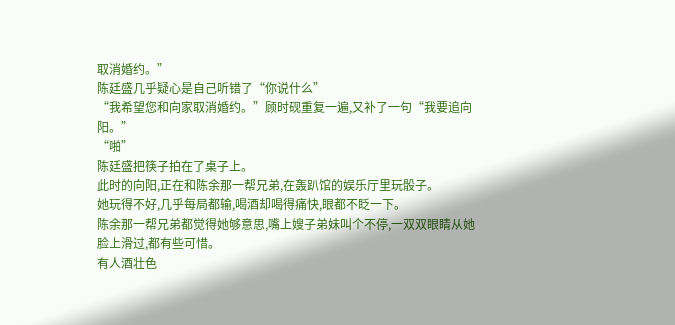取消婚约。”
陈廷盛几乎疑心是自己听错了“你说什么”
“我希望您和向家取消婚约。”顾时砚重复一遍,又补了一句“我要追向阳。”
“啪”
陈廷盛把筷子拍在了桌子上。
此时的向阳,正在和陈余那一帮兄弟,在轰趴馆的娱乐厅里玩骰子。
她玩得不好,几乎每局都输,喝酒却喝得痛快,眼都不眨一下。
陈余那一帮兄弟都觉得她够意思,嘴上嫂子弟妹叫个不停,一双双眼睛从她脸上滑过,都有些可惜。
有人酒壮色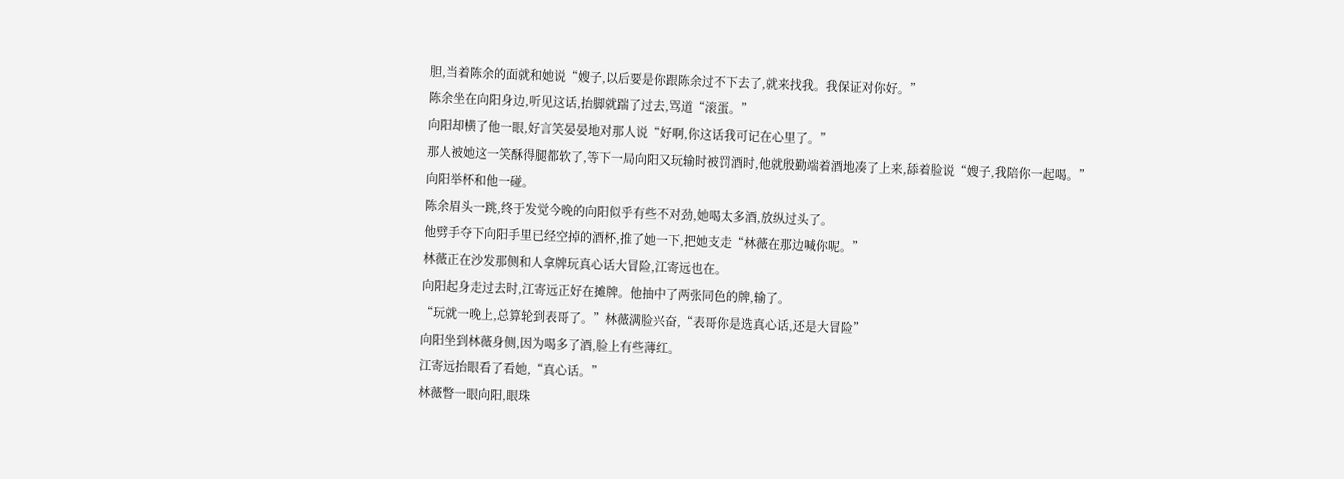胆,当着陈余的面就和她说“嫂子,以后要是你跟陈余过不下去了,就来找我。我保证对你好。”
陈余坐在向阳身边,听见这话,抬脚就踹了过去,骂道“滚蛋。”
向阳却横了他一眼,好言笑晏晏地对那人说“好啊,你这话我可记在心里了。”
那人被她这一笑酥得腿都软了,等下一局向阳又玩输时被罚酒时,他就殷勤端着酒地凑了上来,舔着脸说“嫂子,我陪你一起喝。”
向阳举杯和他一碰。
陈余眉头一跳,终于发觉今晚的向阳似乎有些不对劲,她喝太多酒,放纵过头了。
他劈手夺下向阳手里已经空掉的酒杯,推了她一下,把她支走“林薇在那边喊你呢。”
林薇正在沙发那侧和人拿牌玩真心话大冒险,江寄远也在。
向阳起身走过去时,江寄远正好在摊牌。他抽中了两张同色的牌,输了。
“玩就一晚上,总算轮到表哥了。”林薇满脸兴奋,“表哥你是选真心话,还是大冒险”
向阳坐到林薇身侧,因为喝多了酒,脸上有些薄红。
江寄远抬眼看了看她,“真心话。”
林薇瞥一眼向阳,眼珠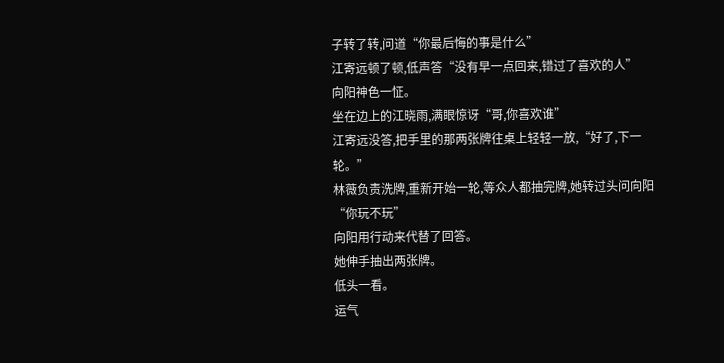子转了转,问道“你最后悔的事是什么”
江寄远顿了顿,低声答“没有早一点回来,错过了喜欢的人”
向阳神色一怔。
坐在边上的江晓雨,满眼惊讶“哥,你喜欢谁”
江寄远没答,把手里的那两张牌往桌上轻轻一放,“好了,下一轮。”
林薇负责洗牌,重新开始一轮,等众人都抽完牌,她转过头问向阳“你玩不玩”
向阳用行动来代替了回答。
她伸手抽出两张牌。
低头一看。
运气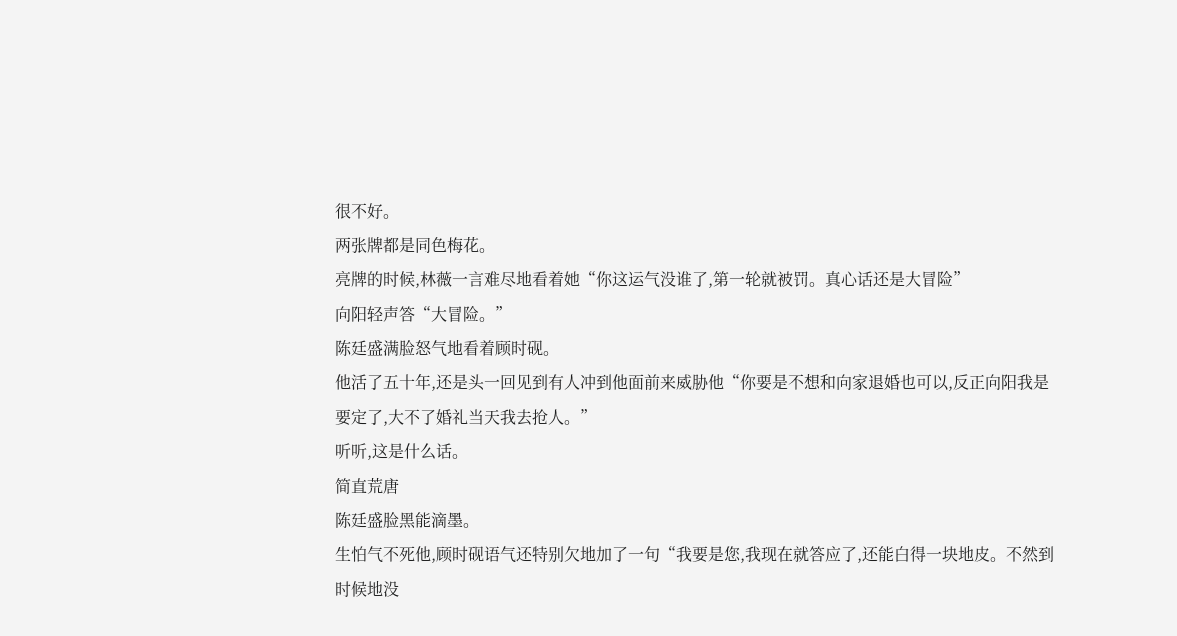很不好。
两张牌都是同色梅花。
亮牌的时候,林薇一言难尽地看着她“你这运气没谁了,第一轮就被罚。真心话还是大冒险”
向阳轻声答“大冒险。”
陈廷盛满脸怒气地看着顾时砚。
他活了五十年,还是头一回见到有人冲到他面前来威胁他“你要是不想和向家退婚也可以,反正向阳我是要定了,大不了婚礼当天我去抢人。”
听听,这是什么话。
简直荒唐
陈廷盛脸黑能滴墨。
生怕气不死他,顾时砚语气还特别欠地加了一句“我要是您,我现在就答应了,还能白得一块地皮。不然到时候地没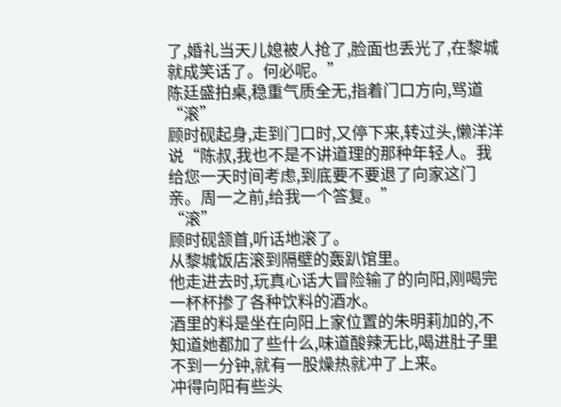了,婚礼当天儿媳被人抢了,脸面也丢光了,在黎城就成笑话了。何必呢。”
陈廷盛拍桌,稳重气质全无,指着门口方向,骂道“滚”
顾时砚起身,走到门口时,又停下来,转过头,懒洋洋说“陈叔,我也不是不讲道理的那种年轻人。我给您一天时间考虑,到底要不要退了向家这门亲。周一之前,给我一个答复。”
“滚”
顾时砚颔首,听话地滚了。
从黎城饭店滚到隔壁的轰趴馆里。
他走进去时,玩真心话大冒险输了的向阳,刚喝完一杯杯掺了各种饮料的酒水。
酒里的料是坐在向阳上家位置的朱明莉加的,不知道她都加了些什么,味道酸辣无比,喝进肚子里不到一分钟,就有一股燥热就冲了上来。
冲得向阳有些头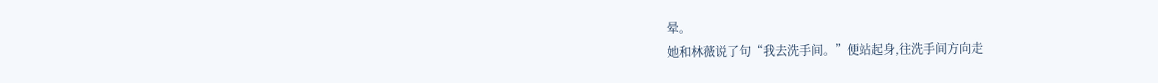晕。
她和林薇说了句“我去洗手间。”便站起身,往洗手间方向走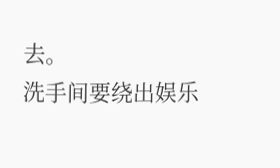去。
洗手间要绕出娱乐